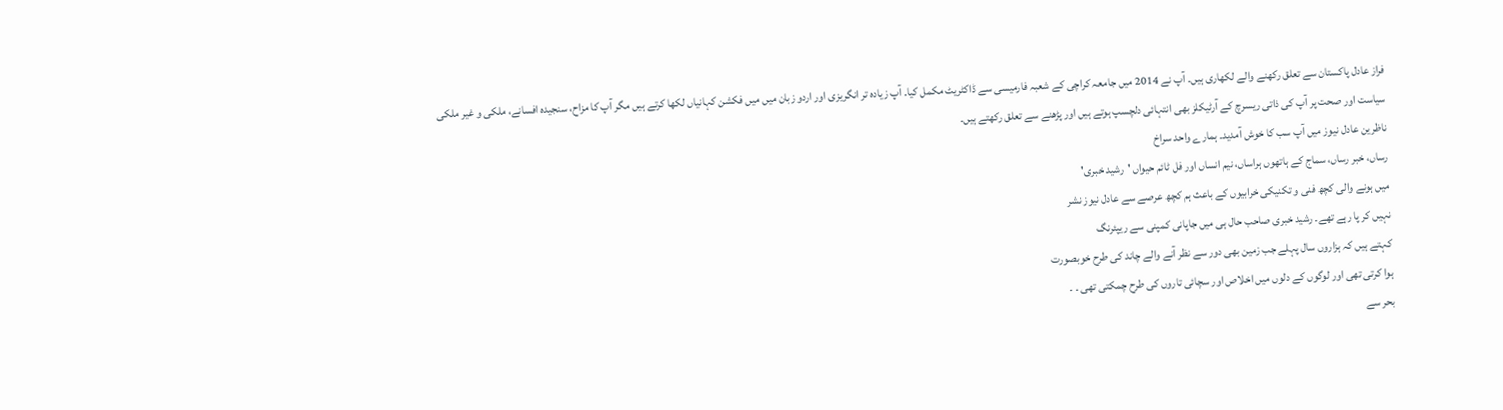فراز عادل پاکستان سے تعلق رکھنے والے لکھاری ہیں۔ آپ نے 2014 میں جامعہ کراچی کے شعبہ فارمیسی سے ڈاکٹریٹ مکمل کیا۔ آپ زیادہ تر انگریزی اور اردو زبان میں میں فکشن کہانیاں لکھا کرتے ہیں مگر آپ کا مزاح، سنجیدہ افسانے، ملکی و غیر ملکی سیاست اور صحت پر آپ کی ذاتی ریسرچ کے آرٹیکلز بھی انتہائی دلچسپ ہوتے ہیں اور پڑھنے سے تعلق رکھتے ہیں۔
ناظرین عادل نیوز میں آپ سب کا خوش آمدید۔ ہمارے واحد سراخ
رساں، خبر رساں، سماج کے ہاتھوں ہراساں، نیم انساں اور فل ٹائم حیواں 'رشید خبری'
میں ہونے والی کچھ فنی و تکنیکی خرابیوں کے باعث ہم کچھ عرصے سے عادل نیوز نشر
نہیں کر پا رہے تھے۔ رشید خبری صاحب حال ہی میں جاپانی کمپنی سے ریپئرنگ
کہتے ہیں کہ ہزاروں سال پہلے جب زمین بھی دور سے نظر آنے والے چاند کی طرح خوبصورت
ہوا کرتی تھی اور لوگوں کے دلوں میں اخلاص اور سچائی تاروں کی طرح چمکتی تھی ۔ ۔
بحر سے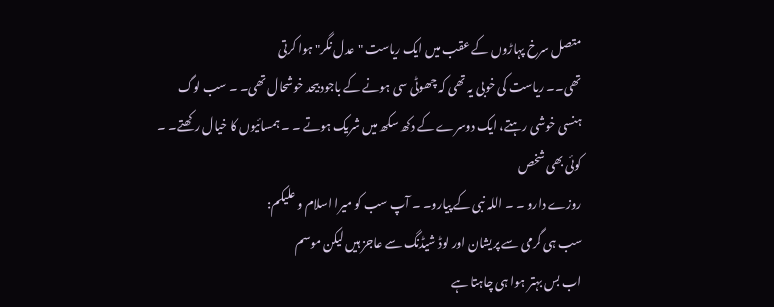متصل سرخ پہاڑوں کے عقب میں ایک ریاست "عدل نگر" ہوا کرتی
تھی۔۔ ریاست کی خوبی یہ تھی کہ چھوٹی سی ہونے کے باجود بیحد خوشحال تھی۔ ۔ سب لوگ
ہنسی خوشی رہتے، ایک دوسرے کے دکھ سکھ میں شریک ہوتے ۔ ۔ ہمسائیوں کا خیال رکھتے۔ ۔
کوئی بھی شخص
روزے دارو ۔ ۔ اللہ نبی کے پیارو۔ ۔ آپ سب کو میرا اسلام و علیکم:
سب ہی گرمی سے پریشان اور لوڈ شیڈنگ سے عاجز ہیں لیکن موسم
اب بس بہتر ہوا ہی چاہتا ہے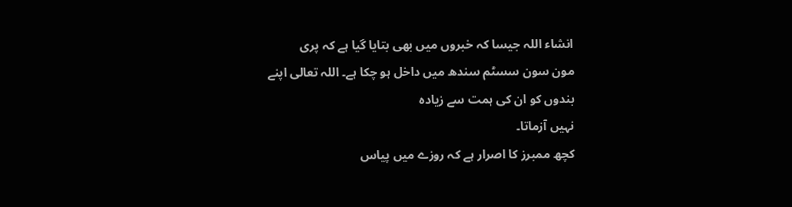انشاء اللہ جیسا کہ خبروں میں بھی بتایا گیا ہے کہ پری
مون سون سسٹم سندھ میں داخل ہو چکا ہے۔ اللہ تعالی اپنے بندوں کو ان کی ہمت سے زیادہ
نہیں آزماتا۔
کچھ ممبرز کا اصرار ہے کہ روزے میں پیاس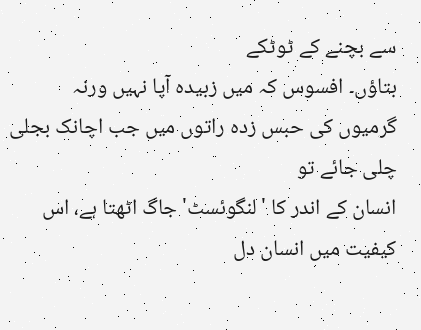سے بچنے کے ٹوٹکے
بتاؤں۔ افسوس کہ میں زبیدہ آپا نہیں ورنہ
گرمیوں کی حبس زدہ راتوں میں جب اچانک بجلی چلی جائے تو
انسان کے اندر کا 'لنگوئسٹ' جاگ اٹھتا ہے، اس کیفیت میں انسان دل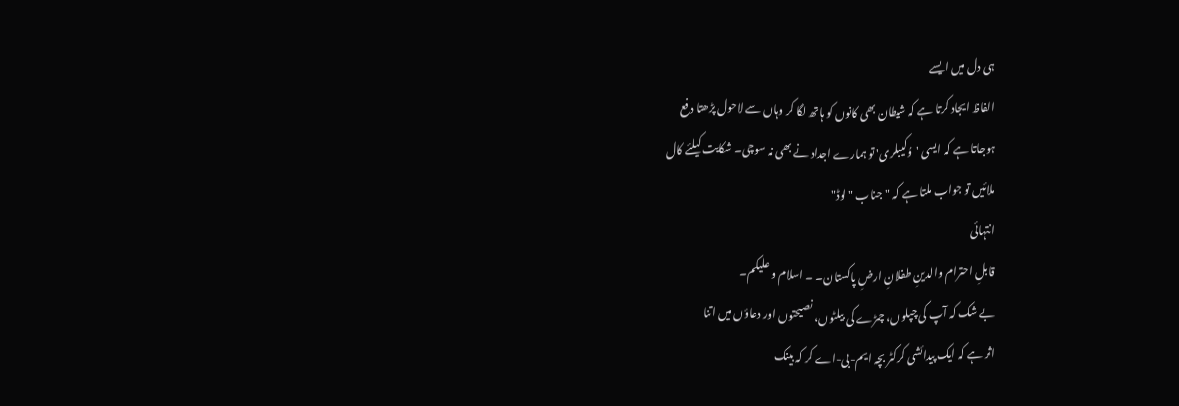ہی دل میں ایسے
الفاظ ایجاد کرتا ہے کہ شیطان بھی کانوں کو ہاتھ لگا کر وہاں سے لاحول پڑھتا دفع
ہوجاتا ہے کہ ایسی 'وُکیبلری' تو ہمارے اجداد نے بھی نہ سوچی۔ شکایت کیلئے کال
ملائیں تو جواب ملتا ہے کہ "جناب "لوڈ"
انتہائی
قابلِ احترام والدینِ طفلانِ ارضِ پاکستان۔ ۔ اسلام و علیکم۔
بے شک کہ آپ کی چپلوں، چمڑے کی بیلٹوں، نصیحتوں اور دعاؤں میں اتنا
اثر ہے کہ ایک پیدائشی کرکٹر بچہ ایم-بی-اے کر کہ بینک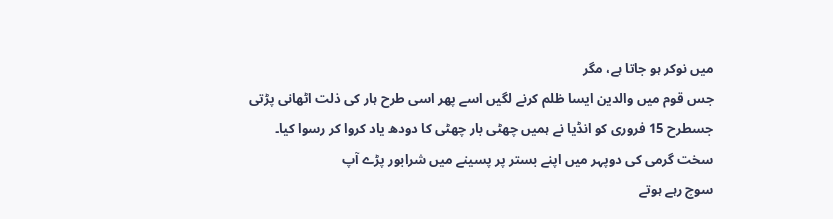میں نوکر ہو جاتا ہے، مگر
جس قوم میں والدین ایسا ظلم کرنے لگیں اسے پھر اسی طرح ہار کی ذلت اٹھانی پڑتی
جسطرح 15 فروری کو انڈیا نے ہمیں چھٹی بار چھٹی کا دودھ یاد کروا کر رسوا کیا۔
سخت گرمی کی دوپہر میں اپنے بستر پر پسینے میں شرابور پڑے آپ
سوچ رہے ہوتے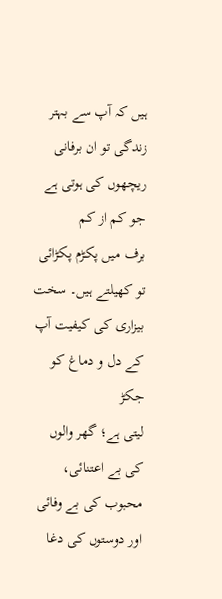ہیں کہ آپ سے بہتر زندگی تو ان برفانی ریچھوں کی ہوتی ہے جو کم از کم
برف میں پکڑم پکڑائی تو کھیلتے ہیں۔ سخت بیزاری کی کیفیت آپ کے دل و دماغ کو جکڑ
لیتی ہے؛ گھر والوں کی بے اعتنائی، محبوب کی بے وفائی اور دوستوں کی دغا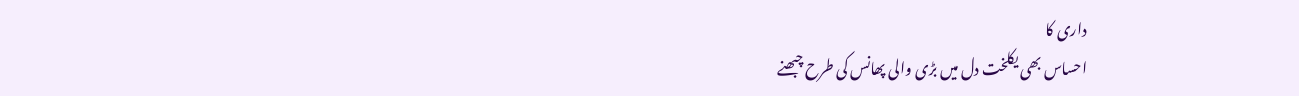داری کا
احساس بھی یکلخت دل میں بڑی والی پھانس کی طرح چبھنے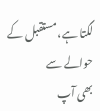لگتا ہے، مستقبل کے حوالے سے
بھی آپ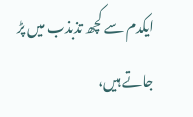ایکدم سے کچھ تذبذب میں پڑ جاتے ہیں،